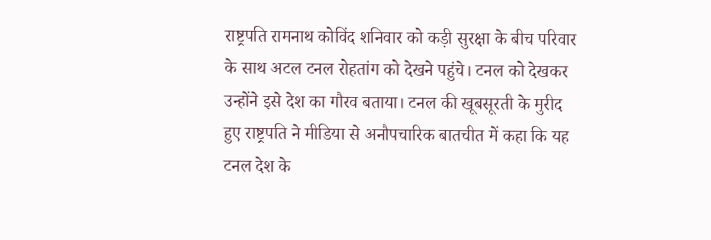राष्ट्रपति रामनाथ कोविंद शनिवार को कड़ी सुरक्षा के बीच परिवार के साथ अटल टनल रोहतांग को देखने पहुंचे। टनल को देखकर उन्होंने इसे देश का गौरव बताया। टनल की खूबसूरती के मुरीद हुए राष्ट्रपति ने मीडिया से अनौपचारिक बातचीत में कहा कि यह टनल देश के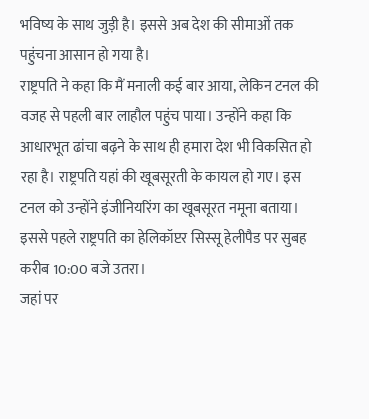भविष्य के साथ जुड़ी है। इससे अब देश की सीमाओं तक पहुंचना आसान हो गया है।
राष्ट्रपति ने कहा कि मैं मनाली कई बार आया, लेकिन टनल की वजह से पहली बार लाहौल पहुंच पाया। उन्होंने कहा कि आधारभूत ढांचा बढ़ने के साथ ही हमारा देश भी विकसित हो रहा है। राष्ट्रपति यहां की खूबसूरती के कायल हो गए। इस टनल को उन्होंने इंजीनियरिंग का खूबसूरत नमूना बताया। इससे पहले राष्ट्रपति का हेलिकॉप्टर सिस्सू हेलीपैड पर सुबह करीब 10:00 बजे उतरा।
जहां पर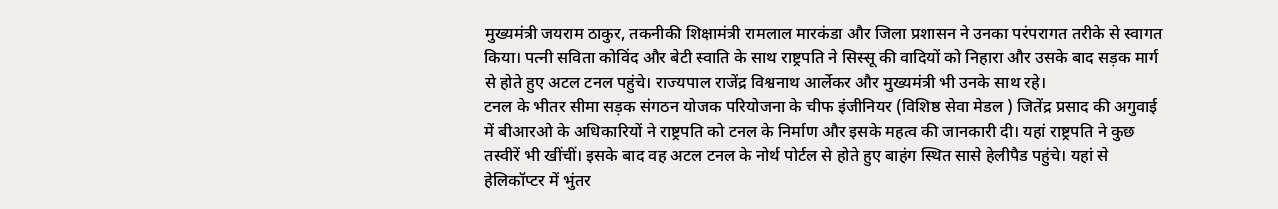मुख्यमंत्री जयराम ठाकुर, तकनीकी शिक्षामंत्री रामलाल मारकंडा और जिला प्रशासन ने उनका परंपरागत तरीके से स्वागत किया। पत्नी सविता कोविंद और बेटी स्वाति के साथ राष्ट्रपति ने सिस्सू की वादियों को निहारा और उसके बाद सड़क मार्ग से होते हुए अटल टनल पहुंचे। राज्यपाल राजेंद्र विश्वनाथ आर्लेकर और मुख्यमंत्री भी उनके साथ रहे।
टनल के भीतर सीमा सड़क संगठन योजक परियोजना के चीफ इंजीनियर (विशिष्ठ सेवा मेडल ) जितेंद्र प्रसाद की अगुवाई में बीआरओ के अधिकारियों ने राष्ट्रपति को टनल के निर्माण और इसके महत्व की जानकारी दी। यहां राष्ट्रपति ने कुछ तस्वीरें भी खींचीं। इसके बाद वह अटल टनल के नोर्थ पोर्टल से होते हुए बाहंग स्थित सासे हेलीपैड पहुंचे। यहां से हेलिकॉप्टर में भुंतर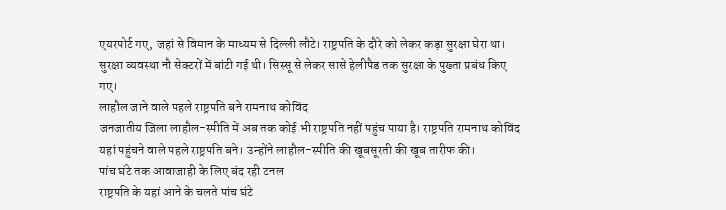एयरपोर्ट गए, जहां से विमान के माध्यम से दिल्ली लौटे। राष्ट्रपति के दौरे को लेकर कड़ा सुरक्षा घेरा था। सुरक्षा व्यवस्था नौ सेक्टरों में बांटी गई थी। सिस्सू से लेकर सासे हेलीपैड तक सुरक्षा के पुख्ता प्रबंध किए गए।
लाहौल जाने वाले पहले राष्ट्रपति बने रामनाथ कोविंद
जनजातीय जिला लाहौल-स्पीति में अब तक कोई भी राष्ट्रपति नहीं पहुंच पाया है। राष्ट्रपति रामनाथ कोविंद यहां पहुंचने वाले पहले राष्ट्रपति बने। उन्होंने लाहौल-स्पीति की खूबसूरती की खूब तारीफ की।
पांच घंटे तक आवाजाही के लिए बंद रही टनल
राष्ट्रपति के यहां आने के चलते पांच घंटे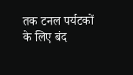तक टनल पर्यटकों के लिए बंद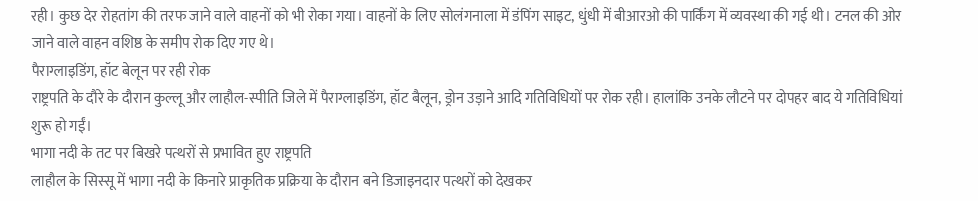रही। कुछ देर रोहतांग की तरफ जाने वाले वाहनों को भी रोका गया। वाहनों के लिए सोलंगनाला में डंपिंग साइट, धुंधी में बीआरओ की पार्किंग में व्यवस्था की गई थी। टनल की ओर जाने वाले वाहन वशिष्ठ के समीप रोक दिए गए थे।
पैराग्लाइडिंग, हॉट बेलून पर रही रोक
राष्ट्रपति के दौरे के दौरान कुल्लू और लाहौल-स्पीति जिले में पैराग्लाइडिंग, हॉट बैलून, ड्रोन उड़ाने आदि गतिविधियों पर रोक रही। हालांकि उनके लौटने पर दोपहर बाद ये गतिविधियां शुरू हो गईं।
भागा नदी के तट पर बिखरे पत्थरों से प्रभावित हुए राष्ट्रपति
लाहौल के सिस्सू में भागा नदी के किनारे प्राकृतिक प्रक्रिया के दौरान बने डिजाइनदार पत्थरों को देखकर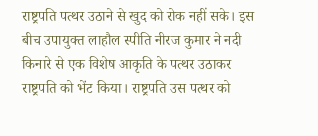राष्ट्रपति पत्थर उठाने से खुद को रोक नहीं सके। इस बीच उपायुक्त लाहौल स्पीति नीरज कुमार ने नदी किनारे से एक विशेष आकृति के पत्थर उठाकर राष्ट्रपति को भेंट किया। राष्ट्रपति उस पत्थर को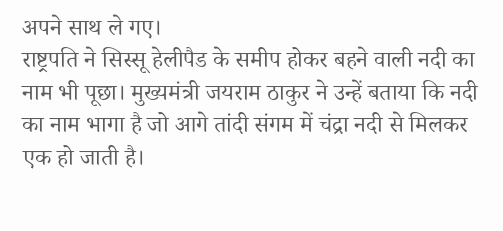अपने साथ ले गए।
राष्ट्रपति ने सिस्सू हेलीपैड के समीप होकर बहने वाली नदी का नाम भी पूछा। मुख्यमंत्री जयराम ठाकुर ने उन्हें बताया कि नदी का नाम भागा है जो आगे तांदी संगम में चंद्रा नदी से मिलकर एक हो जाती है।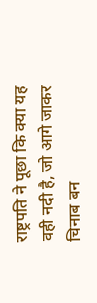राष्ट्रपति ने पूछा कि क्या यह वही नदी है, जो आगे जाकर चिनाब बन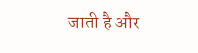जाती है और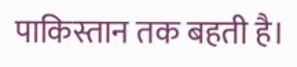पाकिस्तान तक बहती है।